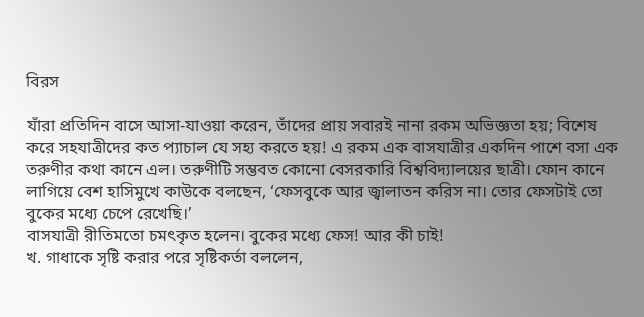বিরস

যাঁরা প্রতিদিন বাসে আসা-যাওয়া করেন, তাঁদের প্রায় সবারই নানা রকম অভিজ্ঞতা হয়; বিশেষ করে সহযাত্রীদের কত প্যাচাল যে সহ্য করতে হয়! এ রকম এক বাসযাত্রীর একদিন পাশে বসা এক তরুণীর কথা কানে এল। তরুণীটি সম্ভবত কোনো বেসরকারি বিশ্ববিদ্যালয়ের ছাত্রী। ফোন কানে লাগিয়ে বেশ হাসিমুখে কাউকে বলছেন, ‘ফেসবুকে আর জ্বালাতন করিস না। তোর ফেসটাই তো বুকের মধ্যে চেপে রেখেছি।’
বাসযাত্রী রীতিমতো চমৎকৃত হলেন। বুকের মধ্যে ফেস! আর কী চাই!
খ. গাধাকে সৃষ্টি করার পরে সৃষ্টিকর্তা বললেন,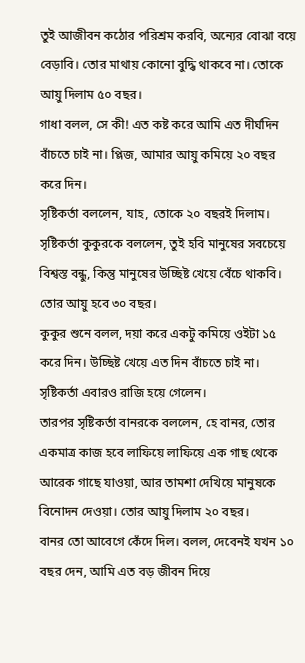তুই আজীবন কঠোর পরিশ্রম করবি, অন্যের বোঝা বয়ে বেড়াবি। তোর মাথায় কোনো বুদ্ধি থাকবে না। তোকে আয়ু দিলাম ৫০ বছর।
গাধা বলল, সে কী! এত কষ্ট করে আমি এত দীর্ঘদিন বাঁচতে চাই না। প্লিজ, আমার আয়ু কমিয়ে ২০ বছর করে দিন।
সৃষ্টিকর্তা বললেন, যাহ, তোকে ২০ বছরই দিলাম।
সৃষ্টিকর্তা কুকুরকে বললেন, তুই হবি মানুষের সবচেয়ে বিশ্বস্ত বন্ধু, কিন্তু মানুষের উচ্ছিষ্ট খেয়ে বেঁচে থাকবি। তোর আয়ু হবে ৩০ বছর।
কুকুর শুনে বলল, দয়া করে একটু কমিয়ে ওইটা ১৫ করে দিন। উচ্ছিষ্ট খেয়ে এত দিন বাঁচতে চাই না।
সৃষ্টিকর্তা এবারও রাজি হয়ে গেলেন।
তারপর সৃষ্টিকর্তা বানরকে বললেন, হে বানর, তোর একমাত্র কাজ হবে লাফিয়ে লাফিয়ে এক গাছ থেকে আরেক গাছে যাওয়া, আর তামশা দেখিয়ে মানুষকে বিনোদন দেওয়া। তোর আয়ু দিলাম ২০ বছর।
বানর তো আবেগে কেঁদে দিল। বলল, দেবেনই যখন ১০ বছর দেন, আমি এত বড় জীবন দিয়ে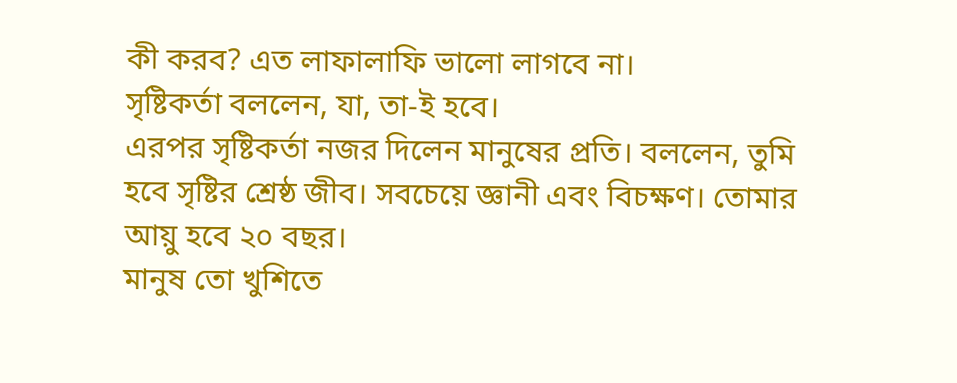কী করব? এত লাফালাফি ভালো লাগবে না।
সৃষ্টিকর্তা বললেন, যা, তা-ই হবে।
এরপর সৃষ্টিকর্তা নজর দিলেন মানুষের প্রতি। বললেন, তুমি হবে সৃষ্টির শ্রেষ্ঠ জীব। সবচেয়ে জ্ঞানী এবং বিচক্ষণ। তোমার আয়ু হবে ২০ বছর।
মানুষ তো খুশিতে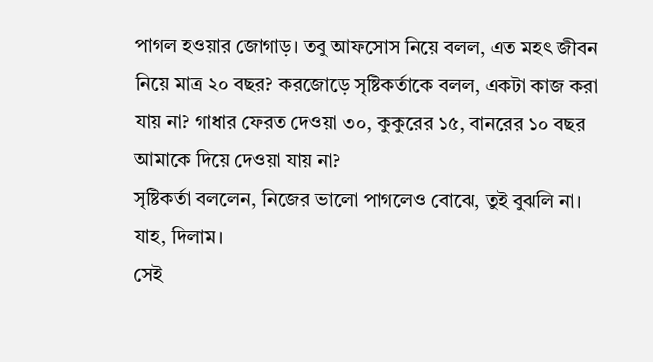পাগল হওয়ার জোগাড়। তবু আফসোস নিয়ে বলল, এত মহৎ জীবন নিয়ে মাত্র ২০ বছর? করজোড়ে সৃষ্টিকর্তাকে বলল, একটা কাজ করা যায় না? গাধার ফেরত দেওয়া ৩০, কুকুরের ১৫, বানরের ১০ বছর আমাকে দিয়ে দেওয়া যায় না?
সৃষ্টিকর্তা বললেন, নিজের ভালো পাগলেও বোঝে, তুই বুঝলি না। যাহ, দিলাম।
সেই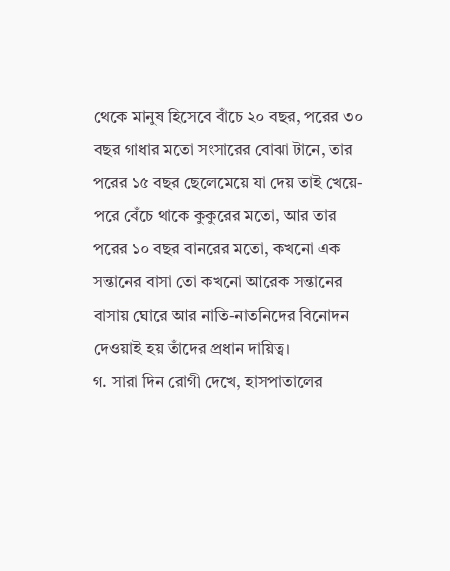থেকে মানুষ হিসেবে বাঁচে ২০ বছর, পরের ৩০ বছর গাধার মতো সংসারের বোঝা টানে, তার পরের ১৫ বছর ছেলেমেয়ে যা দেয় তাই খেয়ে-পরে বেঁচে থাকে কুকুরের মতো, আর তার পরের ১০ বছর বানরের মতো, কখনো এক সন্তানের বাসা তো কখনো আরেক সন্তানের বাসায় ঘোরে আর নাতি-নাতনিদের বিনোদন দেওয়াই হয় তাঁদের প্রধান দায়িত্ব।
গ. সারা দিন রোগী দেখে, হাসপাতালের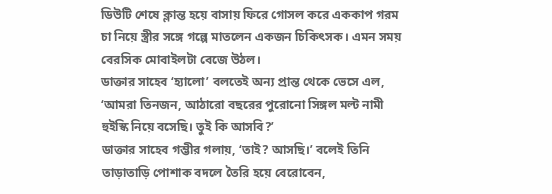ডিউটি শেষে ক্লান্ত হয়ে বাসায় ফিরে গোসল করে এককাপ গরম চা নিয়ে স্ত্রীর সঙ্গে গল্পে মাতলেন একজন চিকিৎসক। এমন সময় বেরসিক মোবাইলটা বেজে উঠল।
ডাক্তার সাহেব ‘হ্যালো’ বলতেই অন্য প্রান্ত থেকে ভেসে এল, ‘আমরা তিনজন, আঠারো বছরের পুরোনো সিঙ্গল মল্ট নামী হুইস্কি নিয়ে বসেছি। তুই কি আসবি?’
ডাক্তার সাহেব গম্ভীর গলায়, ‘তাই? আসছি।’ বলেই তিনি তাড়াতাড়ি পোশাক বদলে তৈরি হয়ে বেরোবেন,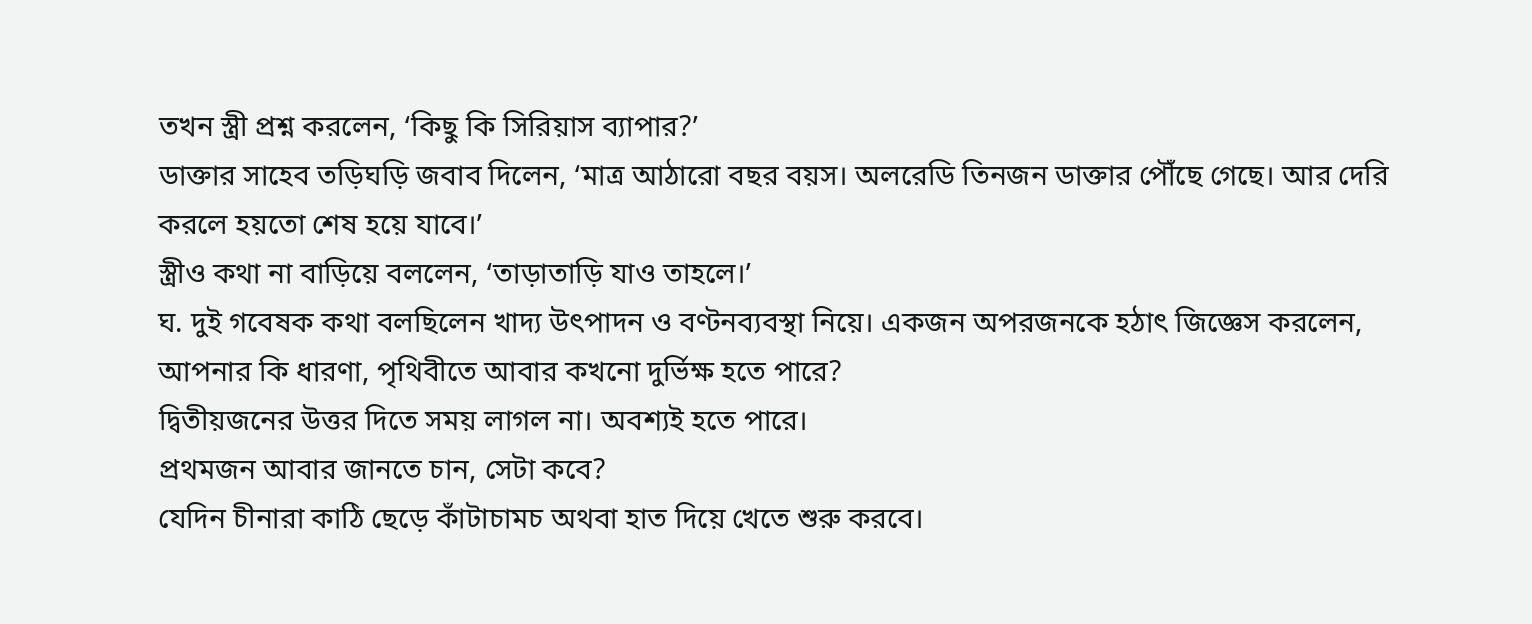তখন স্ত্রী প্রশ্ন করলেন, ‘কিছু কি সিরিয়াস ব্যাপার?’
ডাক্তার সাহেব তড়িঘড়ি জবাব দিলেন, ‘মাত্র আঠারো বছর বয়স। অলরেডি তিনজন ডাক্তার পৌঁছে গেছে। আর দেরি করলে হয়তো শেষ হয়ে যাবে।’
স্ত্রীও কথা না বাড়িয়ে বললেন, ‘তাড়াতাড়ি যাও তাহলে।’
ঘ. দুই গবেষক কথা বলছিলেন খাদ্য উৎপাদন ও বণ্টনব্যবস্থা নিয়ে। একজন অপরজনকে হঠাৎ জিজ্ঞেস করলেন, আপনার কি ধারণা, পৃথিবীতে আবার কখনো দুর্ভিক্ষ হতে পারে?
দ্বিতীয়জনের উত্তর দিতে সময় লাগল না। অবশ্যই হতে পারে।
প্রথমজন আবার জানতে চান, সেটা কবে?
যেদিন চীনারা কাঠি ছেড়ে কাঁটাচামচ অথবা হাত দিয়ে খেতে শুরু করবে।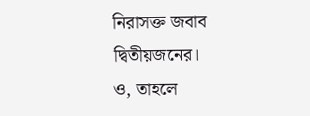নিরাসক্ত জবাব দ্বিতীয়জনের।
ও, তাহলে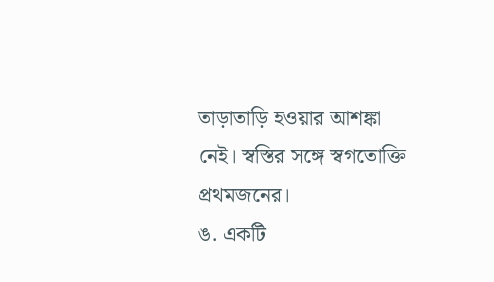তাড়াতাড়ি হওয়ার আশঙ্কা নেই। স্বস্তির সঙ্গে স্বগতোক্তি প্রথমজনের।
ঙ. একটি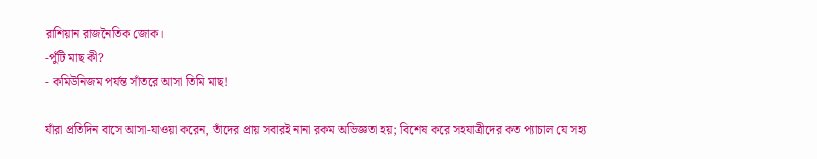রাশিয়ান রাজনৈতিক জোক।
-পুঁটি মাছ কী?
- কমিউনিজম পর্যন্ত সাঁতরে আসা তিমি মাছ!

যাঁরা প্রতিদিন বাসে আসা-যাওয়া করেন, তাঁদের প্রায় সবারই নানা রকম অভিজ্ঞতা হয়; বিশেষ করে সহযাত্রীদের কত প্যাচাল যে সহ্য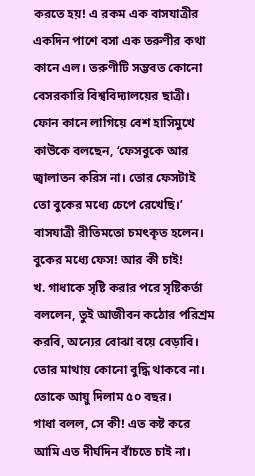করতে হয়! এ রকম এক বাসযাত্রীর একদিন পাশে বসা এক তরুণীর কথা কানে এল। তরুণীটি সম্ভবত কোনো বেসরকারি বিশ্ববিদ্যালয়ের ছাত্রী। ফোন কানে লাগিয়ে বেশ হাসিমুখে কাউকে বলছেন, ‘ফেসবুকে আর জ্বালাতন করিস না। তোর ফেসটাই তো বুকের মধ্যে চেপে রেখেছি।’
বাসযাত্রী রীতিমতো চমৎকৃত হলেন। বুকের মধ্যে ফেস! আর কী চাই!
খ. গাধাকে সৃষ্টি করার পরে সৃষ্টিকর্তা বললেন, তুই আজীবন কঠোর পরিশ্রম করবি, অন্যের বোঝা বয়ে বেড়াবি। তোর মাথায় কোনো বুদ্ধি থাকবে না। তোকে আয়ু দিলাম ৫০ বছর।
গাধা বলল, সে কী! এত কষ্ট করে আমি এত দীর্ঘদিন বাঁচতে চাই না।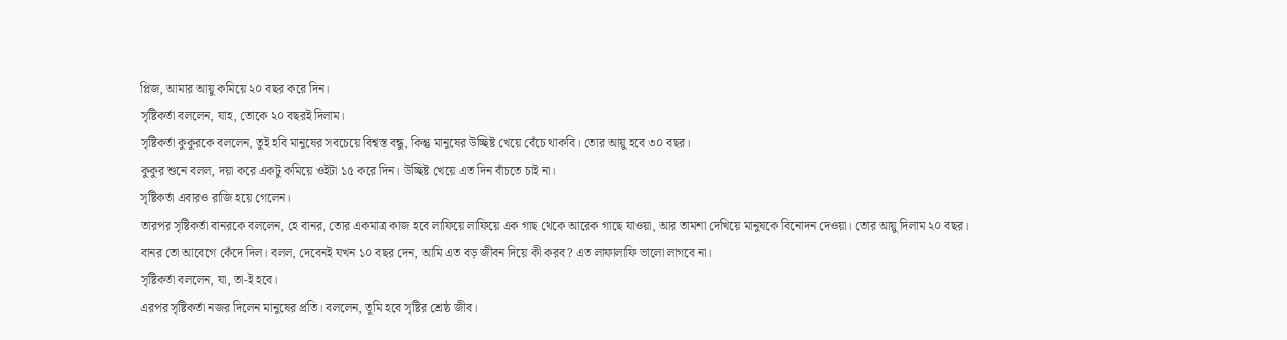প্লিজ, আমার আয়ু কমিয়ে ২০ বছর করে দিন।
সৃষ্টিকর্তা বললেন, যাহ, তোকে ২০ বছরই দিলাম।
সৃষ্টিকর্তা কুকুরকে বললেন, তুই হবি মানুষের সবচেয়ে বিশ্বস্ত বন্ধু, কিন্তু মানুষের উচ্ছিষ্ট খেয়ে বেঁচে থাকবি। তোর আয়ু হবে ৩০ বছর।
কুকুর শুনে বলল, দয়া করে একটু কমিয়ে ওইটা ১৫ করে দিন। উচ্ছিষ্ট খেয়ে এত দিন বাঁচতে চাই না।
সৃষ্টিকর্তা এবারও রাজি হয়ে গেলেন।
তারপর সৃষ্টিকর্তা বানরকে বললেন, হে বানর, তোর একমাত্র কাজ হবে লাফিয়ে লাফিয়ে এক গাছ থেকে আরেক গাছে যাওয়া, আর তামশা দেখিয়ে মানুষকে বিনোদন দেওয়া। তোর আয়ু দিলাম ২০ বছর।
বানর তো আবেগে কেঁদে দিল। বলল, দেবেনই যখন ১০ বছর দেন, আমি এত বড় জীবন দিয়ে কী করব? এত লাফালাফি ভালো লাগবে না।
সৃষ্টিকর্তা বললেন, যা, তা-ই হবে।
এরপর সৃষ্টিকর্তা নজর দিলেন মানুষের প্রতি। বললেন, তুমি হবে সৃষ্টির শ্রেষ্ঠ জীব।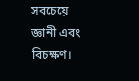সবচেয়ে জ্ঞানী এবং বিচক্ষণ।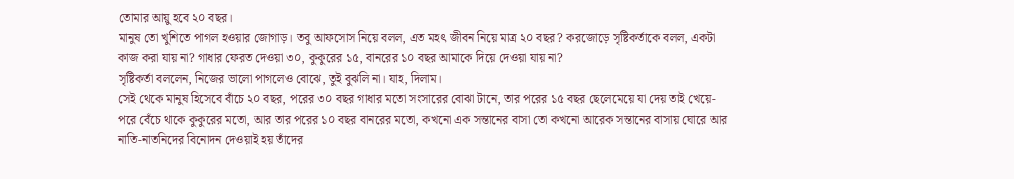তোমার আয়ু হবে ২০ বছর।
মানুষ তো খুশিতে পাগল হওয়ার জোগাড়। তবু আফসোস নিয়ে বলল, এত মহৎ জীবন নিয়ে মাত্র ২০ বছর? করজোড়ে সৃষ্টিকর্তাকে বলল, একটা কাজ করা যায় না? গাধার ফেরত দেওয়া ৩০, কুকুরের ১৫, বানরের ১০ বছর আমাকে দিয়ে দেওয়া যায় না?
সৃষ্টিকর্তা বললেন, নিজের ভালো পাগলেও বোঝে, তুই বুঝলি না। যাহ, দিলাম।
সেই থেকে মানুষ হিসেবে বাঁচে ২০ বছর, পরের ৩০ বছর গাধার মতো সংসারের বোঝা টানে, তার পরের ১৫ বছর ছেলেমেয়ে যা দেয় তাই খেয়ে-পরে বেঁচে থাকে কুকুরের মতো, আর তার পরের ১০ বছর বানরের মতো, কখনো এক সন্তানের বাসা তো কখনো আরেক সন্তানের বাসায় ঘোরে আর নাতি-নাতনিদের বিনোদন দেওয়াই হয় তাঁদের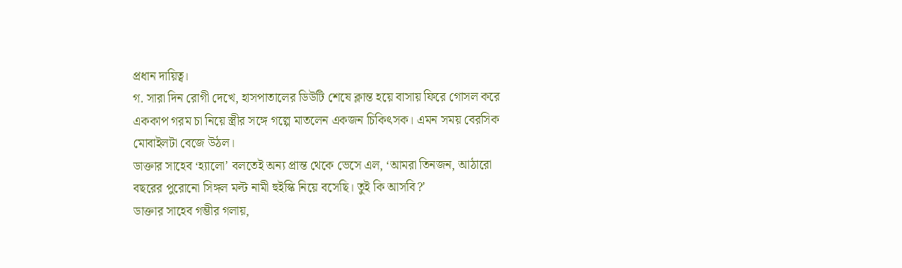প্রধান দায়িত্ব।
গ. সারা দিন রোগী দেখে, হাসপাতালের ডিউটি শেষে ক্লান্ত হয়ে বাসায় ফিরে গোসল করে এককাপ গরম চা নিয়ে স্ত্রীর সঙ্গে গল্পে মাতলেন একজন চিকিৎসক। এমন সময় বেরসিক মোবাইলটা বেজে উঠল।
ডাক্তার সাহেব ‘হ্যালো’ বলতেই অন্য প্রান্ত থেকে ভেসে এল, ‘আমরা তিনজন, আঠারো বছরের পুরোনো সিঙ্গল মল্ট নামী হুইস্কি নিয়ে বসেছি। তুই কি আসবি?’
ডাক্তার সাহেব গম্ভীর গলায়,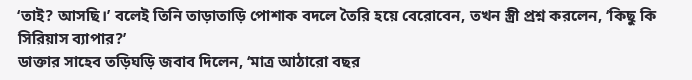‘তাই? আসছি।’ বলেই তিনি তাড়াতাড়ি পোশাক বদলে তৈরি হয়ে বেরোবেন, তখন স্ত্রী প্রশ্ন করলেন, ‘কিছু কি সিরিয়াস ব্যাপার?’
ডাক্তার সাহেব তড়িঘড়ি জবাব দিলেন, ‘মাত্র আঠারো বছর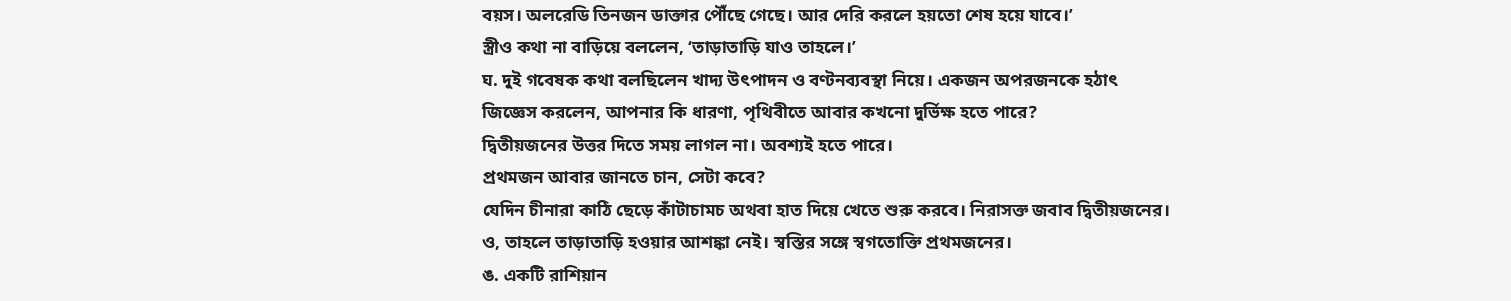বয়স। অলরেডি তিনজন ডাক্তার পৌঁছে গেছে। আর দেরি করলে হয়তো শেষ হয়ে যাবে।’
স্ত্রীও কথা না বাড়িয়ে বললেন, ‘তাড়াতাড়ি যাও তাহলে।’
ঘ. দুই গবেষক কথা বলছিলেন খাদ্য উৎপাদন ও বণ্টনব্যবস্থা নিয়ে। একজন অপরজনকে হঠাৎ জিজ্ঞেস করলেন, আপনার কি ধারণা, পৃথিবীতে আবার কখনো দুর্ভিক্ষ হতে পারে?
দ্বিতীয়জনের উত্তর দিতে সময় লাগল না। অবশ্যই হতে পারে।
প্রথমজন আবার জানতে চান, সেটা কবে?
যেদিন চীনারা কাঠি ছেড়ে কাঁটাচামচ অথবা হাত দিয়ে খেতে শুরু করবে। নিরাসক্ত জবাব দ্বিতীয়জনের।
ও, তাহলে তাড়াতাড়ি হওয়ার আশঙ্কা নেই। স্বস্তির সঙ্গে স্বগতোক্তি প্রথমজনের।
ঙ. একটি রাশিয়ান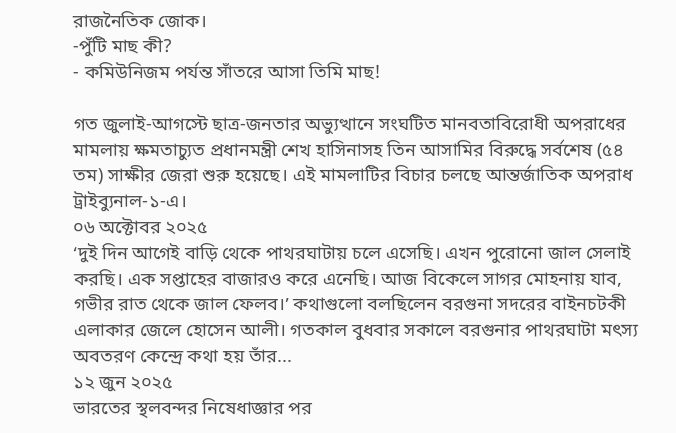রাজনৈতিক জোক।
-পুঁটি মাছ কী?
- কমিউনিজম পর্যন্ত সাঁতরে আসা তিমি মাছ!

গত জুলাই-আগস্টে ছাত্র-জনতার অভ্যুত্থানে সংঘটিত মানবতাবিরোধী অপরাধের মামলায় ক্ষমতাচ্যুত প্রধানমন্ত্রী শেখ হাসিনাসহ তিন আসামির বিরুদ্ধে সর্বশেষ (৫৪ তম) সাক্ষীর জেরা শুরু হয়েছে। এই মামলাটির বিচার চলছে আন্তর্জাতিক অপরাধ ট্রাইব্যুনাল-১-এ।
০৬ অক্টোবর ২০২৫
‘দুই দিন আগেই বাড়ি থেকে পাথরঘাটায় চলে এসেছি। এখন পুরোনো জাল সেলাই করছি। এক সপ্তাহের বাজারও করে এনেছি। আজ বিকেলে সাগর মোহনায় যাব, গভীর রাত থেকে জাল ফেলব।’ কথাগুলো বলছিলেন বরগুনা সদরের বাইনচটকী এলাকার জেলে হোসেন আলী। গতকাল বুধবার সকালে বরগুনার পাথরঘাটা মৎস্য অবতরণ কেন্দ্রে কথা হয় তাঁর...
১২ জুন ২০২৫
ভারতের স্থলবন্দর নিষেধাজ্ঞার পর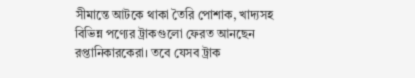সীমান্তে আটকে থাকা তৈরি পোশাক, খাদ্যসহ বিভিন্ন পণ্যের ট্রাকগুলো ফেরত আনছেন রপ্তানিকারকেরা। তবে যেসব ট্রাক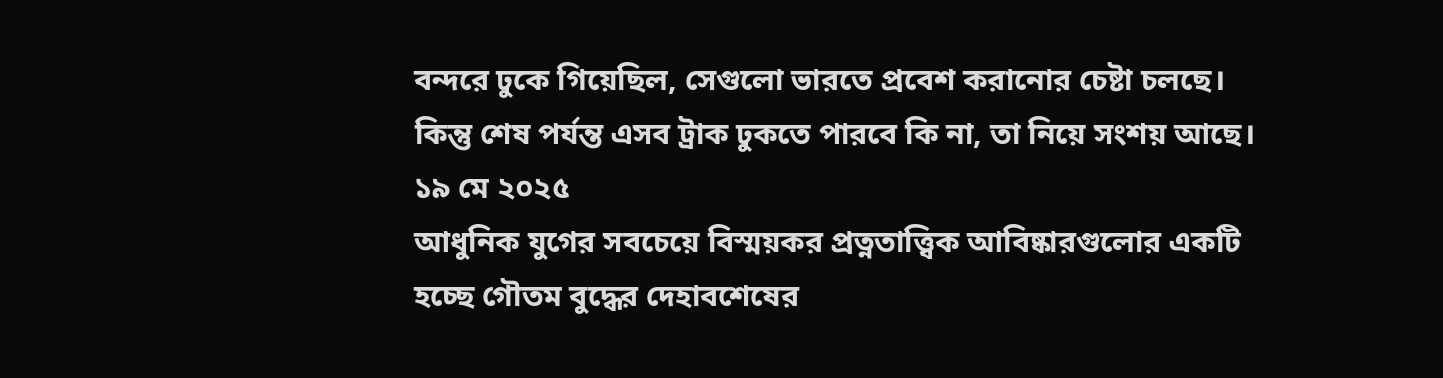বন্দরে ঢুকে গিয়েছিল, সেগুলো ভারতে প্রবেশ করানোর চেষ্টা চলছে। কিন্তু শেষ পর্যন্ত এসব ট্রাক ঢুকতে পারবে কি না, তা নিয়ে সংশয় আছে।
১৯ মে ২০২৫
আধুনিক যুগের সবচেয়ে বিস্ময়কর প্রত্নতাত্ত্বিক আবিষ্কারগুলোর একটি হচ্ছে গৌতম বুদ্ধের দেহাবশেষের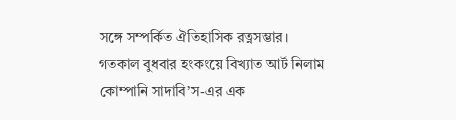সঙ্গে সম্পর্কিত ঐতিহাসিক রত্নসম্ভার। গতকাল বুধবার হংকংয়ে বিখ্যাত আর্ট নিলাম কোম্পানি সাদাবি’স-এর এক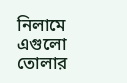নিলামে এগুলো তোলার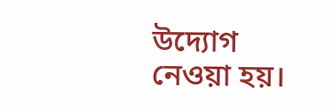উদ্যোগ নেওয়া হয়।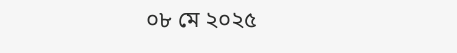০৮ মে ২০২৫